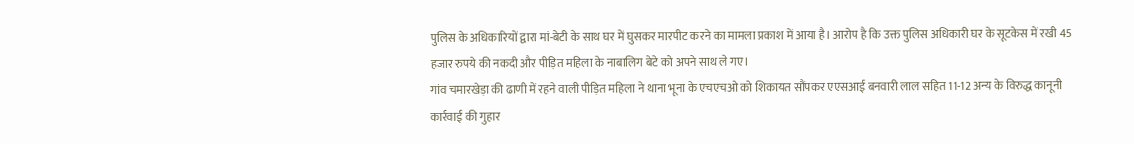पुलिस के अधिकारियों द्वारा मां-बेटी के साथ घर में घुसकर मारपीट करने का मामला प्रकाश में आया है। आरोप है कि उक्त पुलिस अधिकारी घर के सूटकेस में रखी 45 हजार रुपये की नकदी और पीड़ित महिला के नाबालिग बेटे को अपने साथ ले गए।
गांव चमारखेड़ा की ढाणी में रहने वाली पीड़ित महिला ने थाना भूना के एचएचओ को शिकायत सौंपकर एएसआई बनवारी लाल सहित 11-12 अन्य के विरुद्ध कानूनी कार्रवाई की गुहार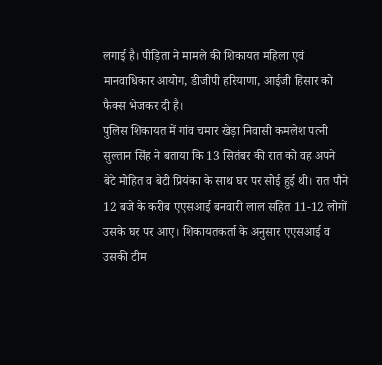लगाई है। पीड़िता ने मामले की शिकायत महिला एवं मानवाधिकार आयोग, डीजीपी हरियाणा, आईजी हिसार को फैक्स भेजकर दी है।
पुलिस शिकायत में गांव चमार खेड़ा निवासी कमलेश पत्नी सुल्तान सिंह ने बताया कि 13 सितंबर की रात को वह अपने बेटे मोहित व बेटी प्रियंका के साथ घर पर सोई हुई थी। रात पौने 12 बजे के करीब एएसआई बनवारी लाल सहित 11-12 लोगों उसके घर पर आए। शिकायतकर्ता के अनुसार एएसआई व उसकी टीम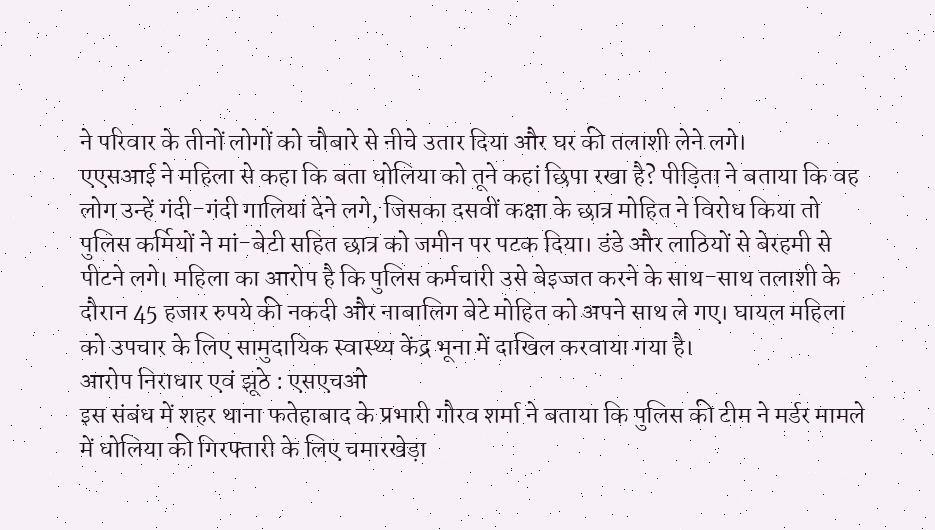ने परिवार के तीनों लोगों को चौबारे से नीचे उतार दिया और घर की तलाशी लेने लगे।
एएसआई ने महिला से कहा कि बता धोलिया को तूने कहां छिपा रखा है? पीड़िता ने बताया कि वह लोग उन्हें गंदी-गंदी गालियां देने लगे, जिसका दसवीं कक्षा के छात्र मोहित ने विरोध किया तो पुलिस कर्मियों ने मां-बेटी सहित छात्र को जमीन पर पटक दिया। डंडे और लाठियों से बेरहमी से पीटने लगे। महिला का आरोप है कि पुलिस कर्मचारी उसे बेइज्जत करने के साथ-साथ तलाशी के दौरान 45 हजार रुपये की नकदी और नाबालिग बेटे मोहित को अपने साथ ले गए। घायल महिला को उपचार के लिए सामुदायिक स्वास्थ्य केंद्र भूना में दाखिल करवाया गया है।
आरोप निराधार एवं झूठे : एसएचओ
इस संबंध में शहर थाना फतेहाबाद के प्रभारी गौरव शर्मा ने बताया कि पुलिस की टीम ने मर्डर मामले में धोलिया की गिरफ्तारी के लिए चमारखेड़ा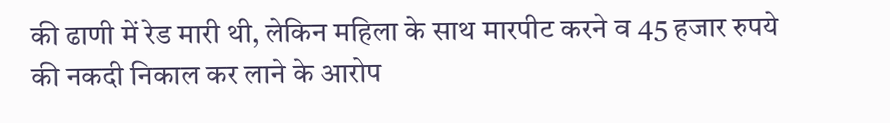की ढाणी में रेड मारी थी, लेकिन महिला के साथ मारपीट करने व 45 हजार रुपये की नकदी निकाल कर लाने के आरोप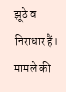झूठे व निराधार हैं। मामले की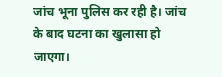जांच भूना पुलिस कर रही है। जांच के बाद घटना का खुलासा हो जाएगा।